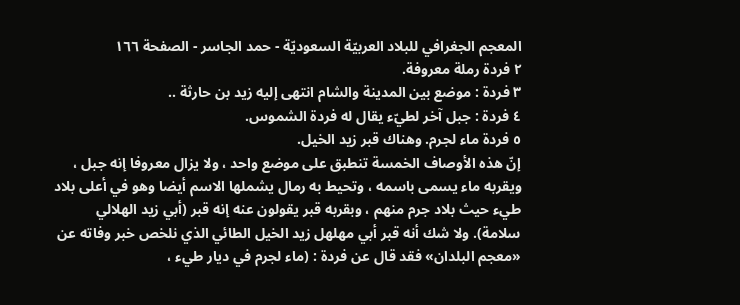المعجم الجغرافي للبلاد العربيّة السعوديّة - حمد الجاسر - الصفحة ١٦٦
٢ فردة رملة معروفة.
٣ فردة : موضع بين المدينة والشام انتهى إليه زيد بن حارثة ..
٤ فردة : جبل آخر لطيّء يقال له فردة الشموس.
٥ فردة ماء لجرم. وهناك قبر زيد الخيل.
إنّ هذه الأوصاف الخمسة تنطبق على موضع واحد ، ولا يزال معروفا إنه جبل ، ويقربه ماء يسمى باسمه ، وتحيط به رمال يشملها الاسم أيضا وهو في أعلى بلاد طيء حيث بلاد جرم منهم ، وبقربه قبر يقولون عنه إنه قبر (أبي زيد الهلالي سلامة). ولا شك أنه قبر أبي مهلهل زيد الخيل الطائي الذي نلخص خبر وفاته عن «معجم البلدان» فقد قال عن فردة : (ماء لجرم في ديار طيء ،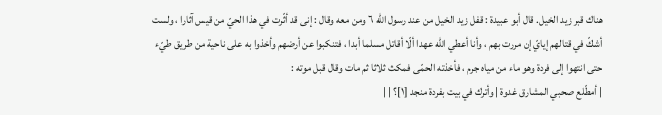هناك قبر زيد الخيل. قال أبو عبيدة : قفل زيد الخيل من عند رسول الله ٦ ومن معه وقال : إنى قد أثّرت في هذا الحيّ من قيس آثارا ، ولست أشكّ في قتالهم إيايّ إن مررت بهم ، وأنا أعطي الله عهدا ألّا أقاتل مسلما أبدا ، فتنكبوا عن أرضهم وأخذوا به على ناحية من طريق طيّء حتى انتهوا إلى فردة وهو ماء من مياه جرم ، فأخذته الحمّى فمكث ثلاثا ثم مات وقال قبل موته :
| أمطّلع صحبي المشارق غدوة | وأترك في بيت بفردة منجد [١]؟ | |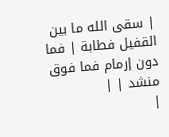| سقى الله ما بين القفيل فطابة | فما دون إرمام فما فوق منشد | |
|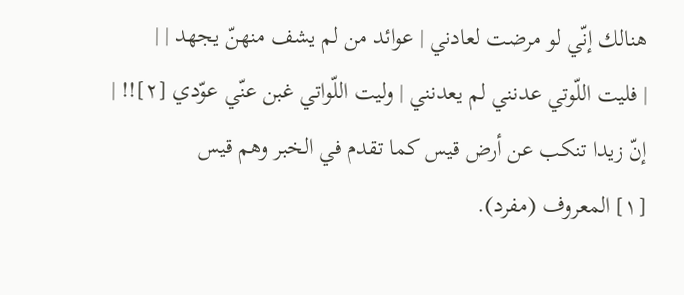هنالك إنّي لو مرضت لعادني | عوائد من لم يشف منهنّ يجهد | |
| فليت اللّوتي عدنني لم يعدنني | وليت اللّواتي غبن عنّي عوّدي [٢]!! |
إنّ زيدا تنكب عن أرض قيس كما تقدم في الخبر وهم قيس
[١] المعروف (مفرد).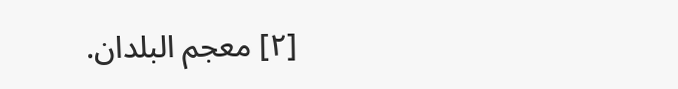[٢] معجم البلدان.